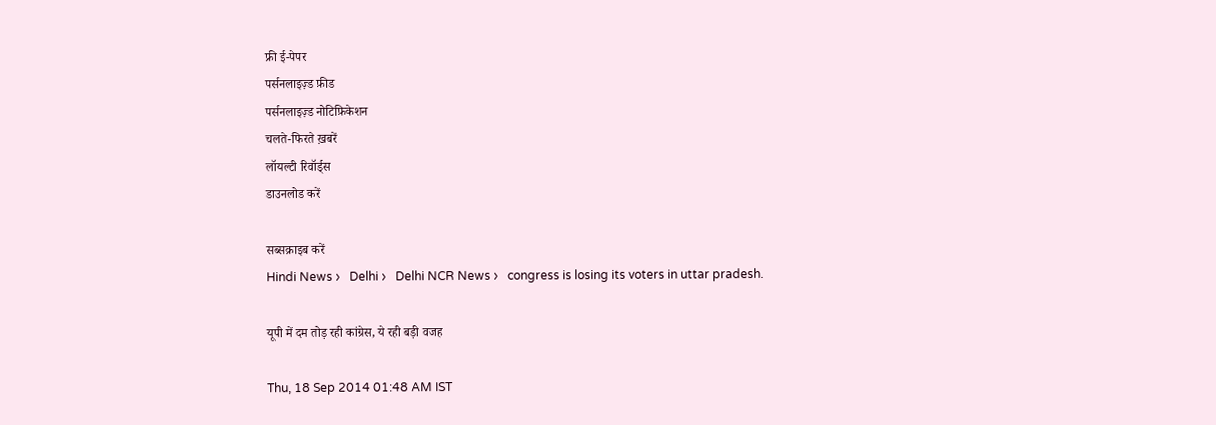फ्री ई-पेपर
पर्सनलाइज़्ड फ़ीड
पर्सनलाइज़्ड नोटिफ़िकेशन
चलते-फिरते ख़बरें
लॉयल्टी रिवॉर्ड्स
डाउनलोड करें

सब्सक्राइब करें
Hindi News ›   Delhi ›   Delhi NCR News ›   congress is losing its voters in uttar pradesh.

यूपी में दम तोड़ रही कांग्रेस, ये रही बड़ी वजह

Thu, 18 Sep 2014 01:48 AM IST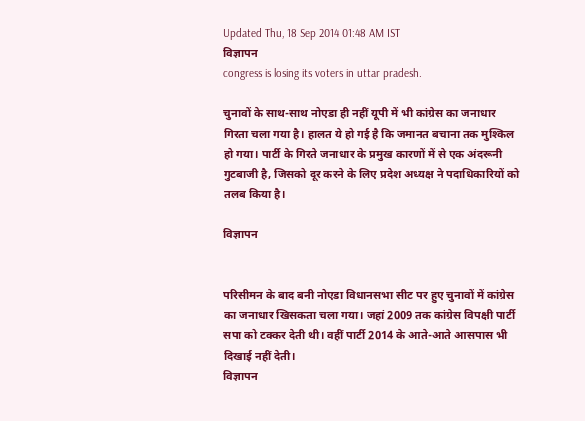Updated Thu, 18 Sep 2014 01:48 AM IST
विज्ञापन
congress is losing its voters in uttar pradesh.

चुनावों के साथ-साथ नोएडा ही नहीं यूपी में भी कांग्रेस का जनाधार गिरता चला गया है। हालत ये हो गई है कि जमानत बचाना तक मुश्किल हो गया। पार्टी के गिरते जनाधार के प्रमुख कारणों में से एक अंदरूनी गुटबाजी है, जिसको दूर करने के लिए प्रदेश अध्यक्ष ने पदाधिकारियों को तलब किया है।

विज्ञापन


परिसीमन के बाद बनी नोएडा विधानसभा सीट पर हुए चुनावों में कांग्रेस का जनाधार खिसकता चला गया। जहां 2009 तक कांग्रेस विपक्षी पार्टी सपा को टक्कर देती थी। वहीं पार्टी 2014 के आते-आते आसपास भी दिखाई नहीं देती।
विज्ञापन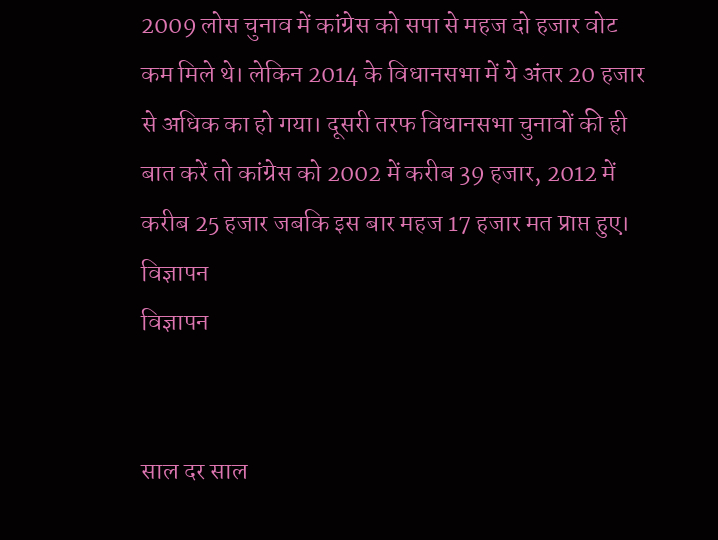2009 लोस चुनाव में कांग्रेस को सपा से महज दो हजार वोट कम मिले थे। लेकिन 2014 के विधानसभा में ये अंतर 20 हजार से अधिक का हो गया। दूसरी तरफ विधानसभा चुनावों की ही बात करें तो कांग्रेस को 2002 में करीब 39 हजार, 2012 में करीब 25 हजार जबकि इस बार महज 17 हजार मत प्राप्त हुए।
विज्ञापन
विज्ञापन


साल दर साल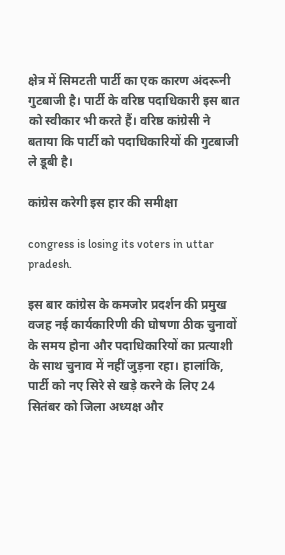क्षेत्र में सिमटती पार्टी का एक कारण अंदरूनी गुटबाजी है। पार्टी के वरिष्ठ पदाधिकारी इस बात को स्वीकार भी करते हैं। वरिष्ठ कांग्रेसी ने बताया कि पार्टी को पदाधिकारियों की गुटबाजी ले डूबी है।

कांग्रेस करेगी इस हार की समीक्षा

congress is losing its voters in uttar pradesh.

इस बार कांग्रेस के कमजोर प्रदर्शन की प्रमुख वजह नई कार्यकारिणी की घोषणा ठीक चुनावों के समय होना और पदाधिकारियों का प्रत्याशी के साथ चुनाव में नहीं जुड़ना रहा। हालांकि, पार्टी को नए सिरे से खड़े करने के लिए 24 सितंबर को जिला अध्यक्ष और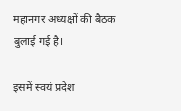महानगर अध्यक्षों की बैठक बुलाई गई है।

इसमें स्वयं प्रदेश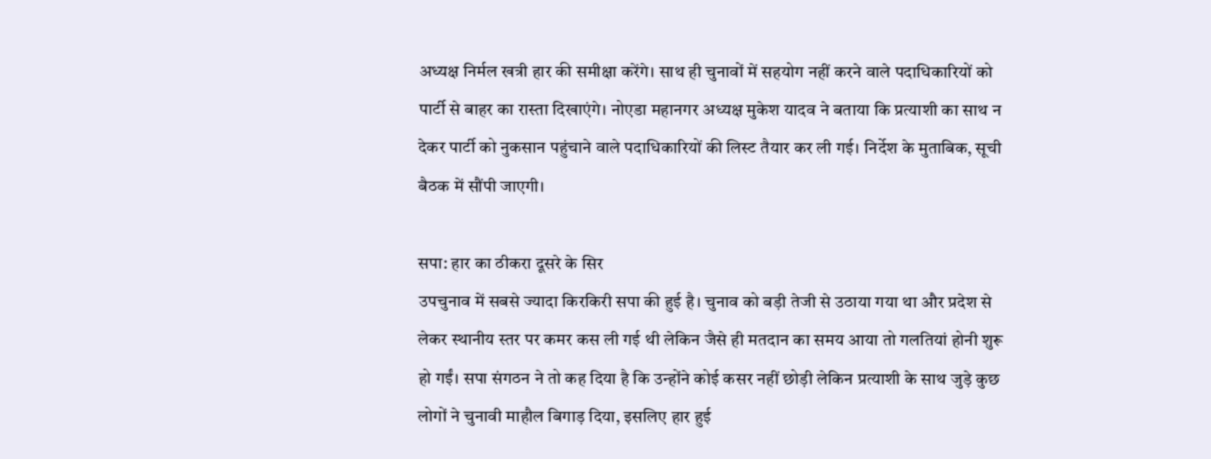अध्यक्ष निर्मल खत्री हार की समीक्षा करेंगे। साथ ही चुनावों में सहयोग नहीं करने वाले पदाधिकारियों को पार्टी से बाहर का रास्ता दिखाएंगे। नोएडा महानगर अध्यक्ष मुकेश यादव ने बताया कि प्रत्याशी का साथ न देकर पार्टी को नुकसान पहुंचाने वाले पदाधिकारियों की लिस्ट तैयार कर ली गई। निर्देश के मुताबिक, सूची बैठक में सौंपी जाएगी।

सपा: हार का ठीकरा दूसरे के सिर
उपचुनाव में सबसे ज्यादा किरकिरी सपा की हुई है। चुनाव को बड़ी तेजी से उठाया गया था और प्रदेश से लेकर स्थानीय स्तर पर कमर कस ली गई थी लेकिन जैसे ही मतदान का समय आया तो गलतियां होनी शुरू हो गईं। सपा संगठन ने तो कह दिया है कि उन्होंने कोई कसर नहीं छोड़ी लेकिन प्रत्याशी के साथ जुड़े कुछ लोगों ने चुनावी माहौल बिगाड़ दिया, इसलिए हार हुई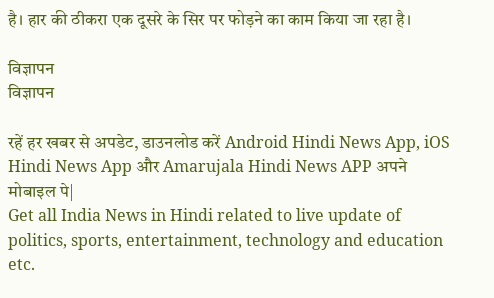है। हार की ठीकरा एक दूसरे के सिर पर फोड़ने का काम किया जा रहा है।

विज्ञापन
विज्ञापन

रहें हर खबर से अपडेट, डाउनलोड करें Android Hindi News App, iOS Hindi News App और Amarujala Hindi News APP अपने मोबाइल पे|
Get all India News in Hindi related to live update of politics, sports, entertainment, technology and education etc.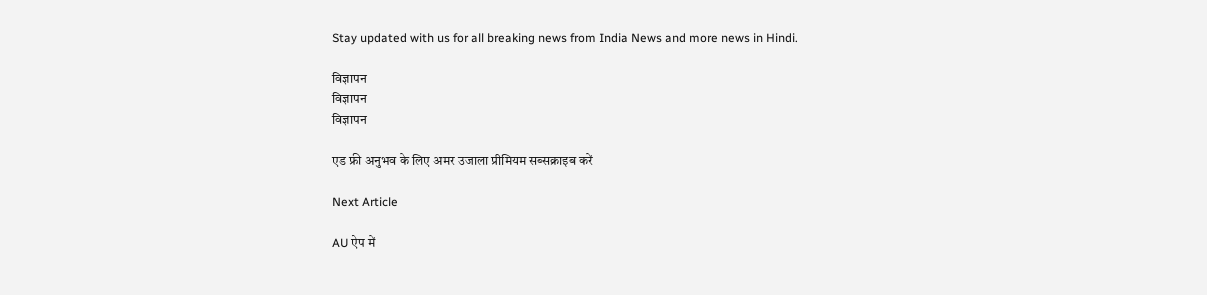Stay updated with us for all breaking news from India News and more news in Hindi.

विज्ञापन
विज्ञापन
विज्ञापन

एड फ्री अनुभव के लिए अमर उजाला प्रीमियम सब्सक्राइब करें

Next Article

AU ऐप में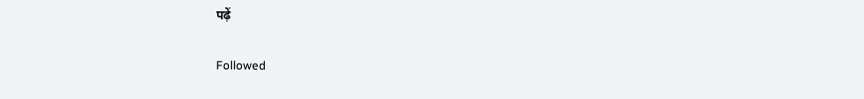पढ़ें

Followed